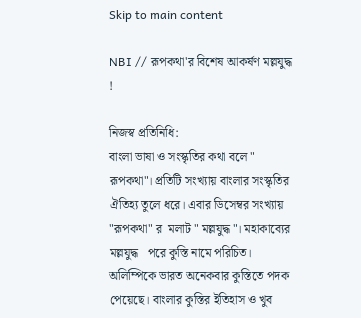Skip to main content

NBI // রূপকথা'র বিশেষ আকর্ষণ মল্লযুদ্ধ !

নিজস্ব প্রতিনিধি:
বাংলা ভাষা ও সংস্কৃতির কথা বলে " রূপকথা"। প্রতিটি সংখ্যায় বাংলার সংস্কৃতির ঐতিহ্য তুলে ধরে। এবার ডিসেম্বর সংখ্যায় "রূপকথা" র  মলাট " মল্লযুদ্ধ"। মহাকাব্যের  মল্লযুদ্ধ   পরে কুস্তি নামে পরিচিত। অলিম্পিকে ভারত অনেকবার কুস্তিতে পদক পেয়েছে। বাংলার কুস্তির ইতিহাস ও খুব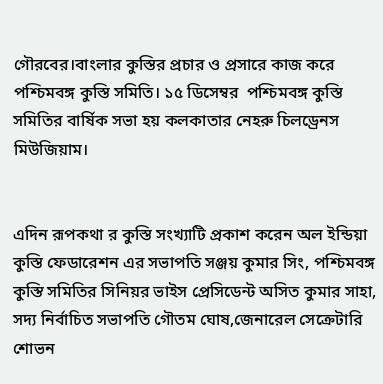গৌরবের।বাংলার কুস্তির প্রচার ও প্রসারে কাজ করে  পশ্চিমবঙ্গ কুস্তি সমিতি। ১৫ ডিসেম্বর  পশ্চিমবঙ্গ কুস্তি সমিতির বার্ষিক সভা হয় কলকাতার নেহরু চিলড্রেনস মিউজিয়াম।


এদিন রূপকথা র কুস্তি সংখ্যাটি প্রকাশ করেন অল ইন্ডিয়া কুস্তি ফেডারেশন এর সভাপতি সঞ্জয় কুমার সিং, পশ্চিমবঙ্গ কুস্তি সমিতির সিনিয়র ভাইস প্রেসিডেন্ট অসিত কুমার সাহা,  সদ্য নির্বাচিত সভাপতি গৌতম ঘোষ,জেনারেল সেক্রেটারি শোভন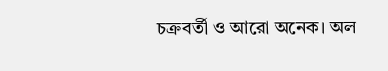চক্রবর্তী ও আরো অনেক। অল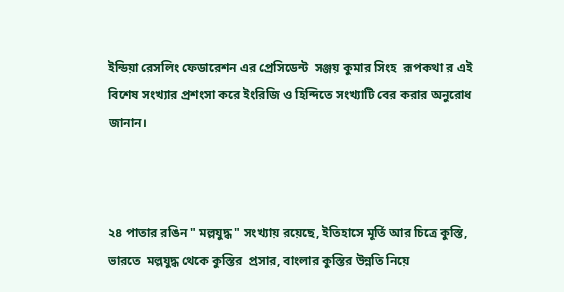ইন্ডিয়া রেসলিং ফেডারেশন এর প্রেসিডেন্ট  সঞ্জয় কুমার সিংহ  রূপকথা র এই বিশেষ সংখ্যার প্রশংসা করে ইংরিজি ও হিন্দিতে সংখ্যাটি বের করার অনুরোধ জানান।



২৪ পাতার রঙিন " মল্লযুদ্ধ " সংখ্যায় রয়েছে, ইতিহাসে মূর্তি আর চিত্রে কুস্তি, ভারতে  মল্লযুদ্ধ থেকে কুস্তির  প্রসার, বাংলার কুস্তির উন্নতি নিয়ে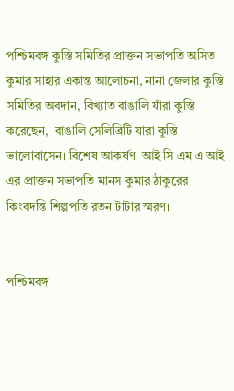পশ্চিমবঙ্গ কুস্তি সমিতির প্রাক্তন সভাপতি অসিত কুমার সাহার একান্ত আলোচনা, নানা জেলার কুস্তি সমিতির অবদান, বিখ্যাত বাঙালি যাঁরা কুস্তি করেছেন,  বাঙালি সেলিব্রিটি যারা কুস্তি ভালোবাসেন। বিশেষ আকর্ষণ  আই সি এম এ আই এর প্রাক্তন সভাপতি মানস কুমার ঠাকুরের কিংবদন্তি শিল্পপতি রতন টাটার স্মরণ।


পশ্চিমবঙ্গ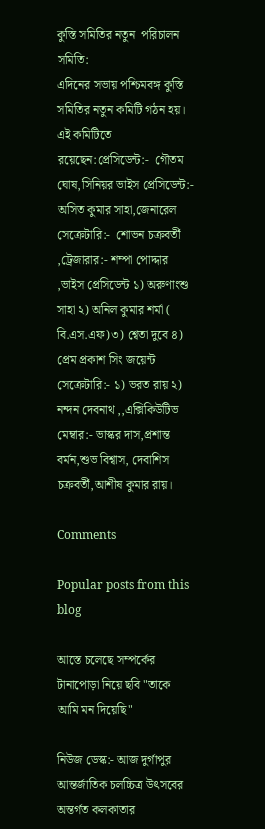কুস্তি সমিতির নতুন  পরিচালন সমিতি:
এদিনের সভায় পশ্চিমবঙ্গ কুস্তি সমিতির নতুন কমিটি গঠন হয়। এই কমিটিতে রয়েছেন:প্রেসিডেন্ট:-  গৌতম ঘোষ,সিনিয়র ভাইস প্রেসিডেন্ট:- অসিত কুমার সাহা,জেনারেল সেক্রেটারি:-  শোভন চক্রবর্তী ,ট্রেজারার:- শম্পা পোদ্দার ,ভাইস প্রেসিডেন্ট ১) অরুণাংশু সাহা ২) অনিল কুমার শর্মা ( বি.এস.এফ)৩) শ্বেতা দুবে ৪) প্রেম প্রকাশ সিং জয়েন্ট সেক্রেটারি:- ১) ভরত রায় ২) নন্দন দেবনাথ ,,এক্সিকিউটিভ মেম্বার:- ভাস্কর দাস,প্রশান্ত বর্মন,শুভ বিশ্বাস, দেবাশিস চক্রবর্তী,আশীষ কুমার রায়।

Comments

Popular posts from this blog

আস্তে চলেছে সম্পর্কের টানাপোড়া নিয়ে ছবি "তাকে আমি মন দিয়েছি"

নিউজ ডেস্ক:- আজ দুর্গাপুর আন্তর্জাতিক চলচ্চিত্র উৎসবের অন্তর্গত কলকাতার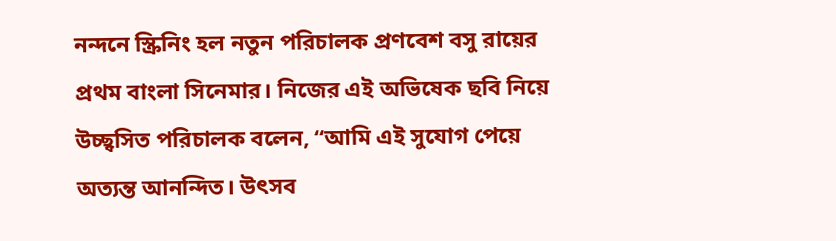নন্দনে স্ক্রিনিং হল নতুন পরিচালক প্রণবেশ বসু রায়ের প্রথম বাংলা সিনেমার। নিজের এই অভিষেক ছবি নিয়ে উচ্ছ্বসিত পরিচালক বলেন, “আমি এই সুযোগ পেয়ে অত্যন্ত আনন্দিত। উৎসব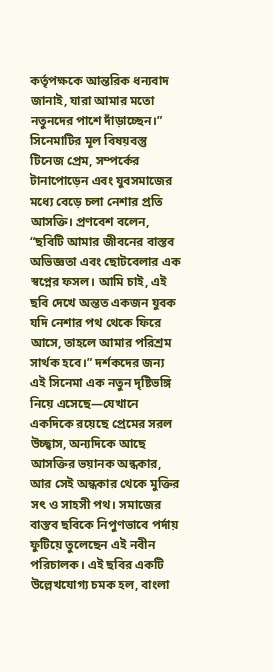কর্তৃপক্ষকে আন্তরিক ধন্যবাদ জানাই, যারা আমার মতো নতুনদের পাশে দাঁড়াচ্ছেন।” সিনেমাটির মূল বিষয়বস্তু টিনেজ প্রেম, সম্পর্কের টানাপোড়েন এবং যুবসমাজের মধ্যে বেড়ে চলা নেশার প্রতি আসক্তি। প্রণবেশ বলেন, “ছবিটি আমার জীবনের বাস্তব অভিজ্ঞতা এবং ছোটবেলার এক স্বপ্নের ফসল। আমি চাই, এই ছবি দেখে অন্তত একজন যুবক যদি নেশার পথ থেকে ফিরে আসে, তাহলে আমার পরিশ্রম সার্থক হবে।” দর্শকদের জন্য এই সিনেমা এক নতুন দৃষ্টিভঙ্গি নিয়ে এসেছে—যেখানে একদিকে রয়েছে প্রেমের সরল উচ্ছ্বাস, অন্যদিকে আছে আসক্তির ভয়ানক অন্ধকার, আর সেই অন্ধকার থেকে মুক্তির সৎ ও সাহসী পথ। সমাজের বাস্তব ছবিকে নিপুণভাবে পর্দায় ফুটিয়ে তুলেছেন এই নবীন পরিচালক। এই ছবির একটি উল্লেখযোগ্য চমক হল, বাংলা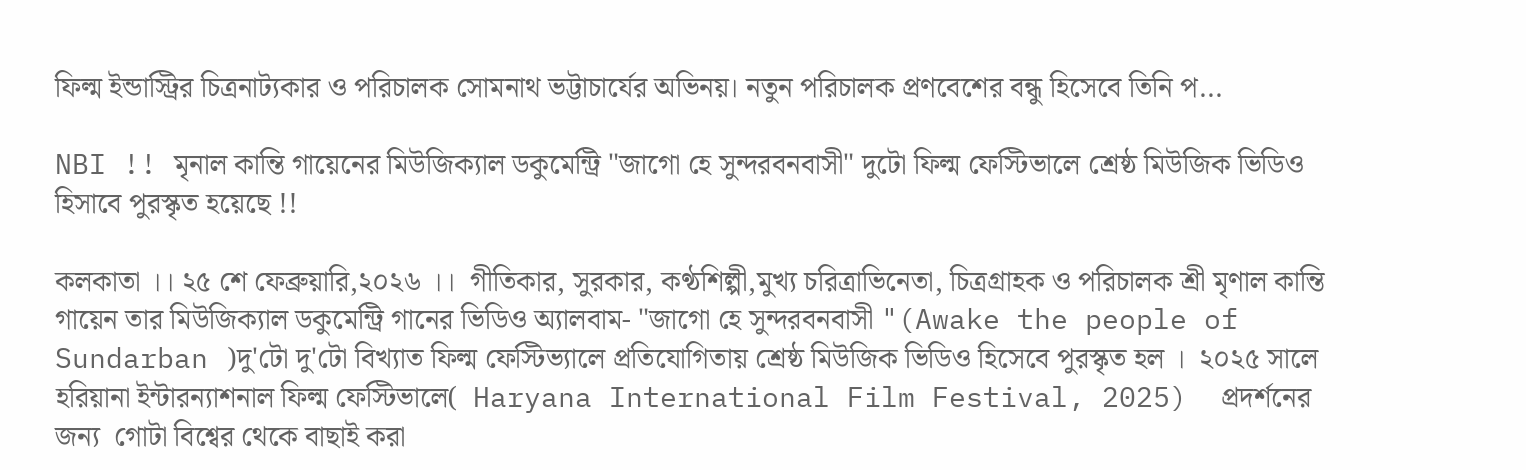ফিল্ম ইন্ডাস্ট্রির চিত্রনাট্যকার ও পরিচালক সোমনাথ ভট্টাচার্যের অভিনয়। নতুন পরিচালক প্রণবেশের বন্ধু হিসেবে তিনি প...

NBI !! মৃনাল কান্তি গায়েনের মিউজিক্যাল ডকুমেন্ট্রি "জাগো হে সুন্দরবনবাসী" দুটো ফিল্ম ফেস্টিভালে শ্রেষ্ঠ মিউজিক ভিডিও হিসাবে পুরস্কৃত হয়েছে !!

কলকাতা ।। ২৫ শে ফেব্রুয়ারি,২০২৬ ।।  গীতিকার, সুরকার, কণ্ঠশিল্পী,মুখ্য চরিত্রাভিনেতা, চিত্রগ্রাহক ও পরিচালক শ্রী মৃণাল কান্তি গায়েন তার মিউজিক্যাল ডকুমেন্ট্রি গানের ভিডিও অ্যালবাম- "জাগো হে সুন্দরবনবাসী "(Awake the people of Sundarban )দু'টো দু'টো বিখ্যাত ফিল্ম ফেস্টিভ্যালে প্রতিযোগিতায় শ্রেষ্ঠ মিউজিক ভিডিও হিসেবে পুরস্কৃত হল ।  ২০২৫ সালে হরিয়ানা ইন্টারন্যাশনাল ফিল্ম ফেস্টিভালে(  Haryana International Film Festival, 2025)  প্রদর্শনের জন্য  গোটা বিশ্বের থেকে বাছাই করা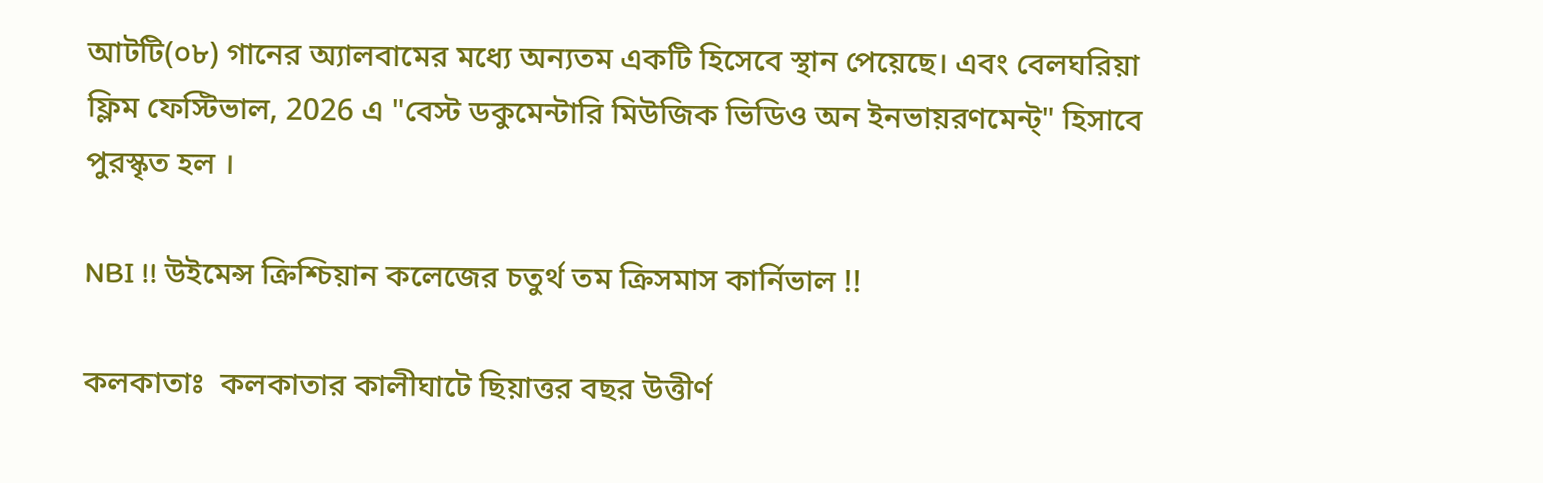আটটি(০৮) গানের অ্যালবামের মধ্যে অন্যতম একটি হিসেবে স্থান পেয়েছে। এবং বেলঘরিয়া ফ্লিম ফেস্টিভাল, 2026 এ "বেস্ট ডকুমেন্টারি মিউজিক ভিডিও অন ইনভায়রণমেন্ট্" হিসাবে পুরস্কৃত হল ।

NBI !! উইমেন্স ক্রিশ্চিয়ান কলেজের চতুর্থ তম ক্রিসমাস কার্নিভাল !!

কলকাতাঃ  কলকাতার কালীঘাটে ছিয়াত্তর বছর উত্তীর্ণ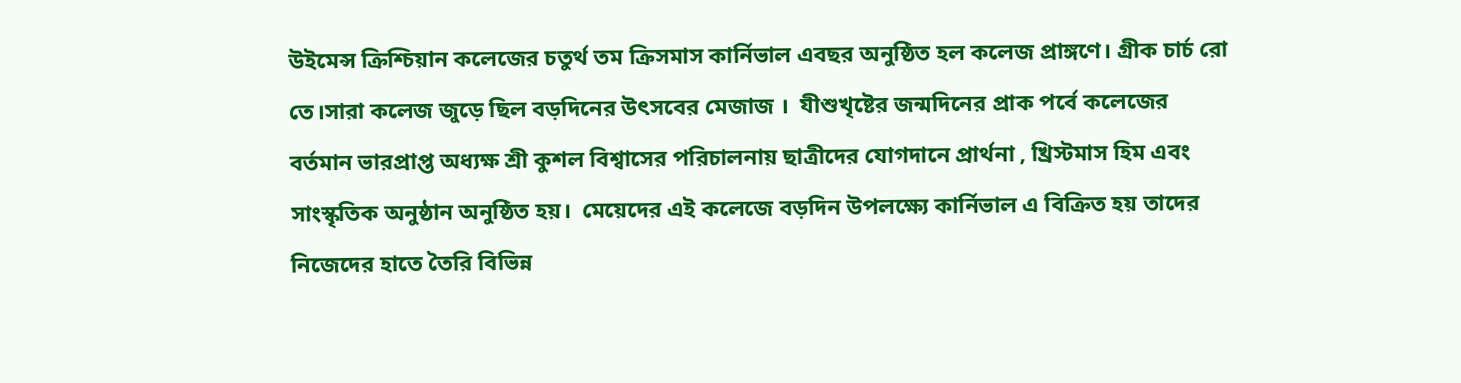উইমেন্স ক্রিশ্চিয়ান কলেজের চতুর্থ তম ক্রিসমাস কার্নিভাল এবছর অনুষ্ঠিত হল কলেজ প্রাঙ্গণে। গ্রীক চার্চ রো তে।সারা কলেজ জুড়ে ছিল বড়দিনের উৎসবের মেজাজ ।  যীশুখৃষ্টের জন্মদিনের প্রাক পর্বে কলেজের বর্তমান ভারপ্রাপ্ত অধ্যক্ষ শ্রী কুশল বিশ্বাসের পরিচালনায় ছাত্রীদের যোগদানে প্রার্থনা , খ্রিস্টমাস হিম এবং সাংস্কৃতিক অনুষ্ঠান অনুষ্ঠিত হয়।  মেয়েদের এই কলেজে বড়দিন উপলক্ষ্যে কার্নিভাল এ বিক্রিত হয় তাদের নিজেদের হাতে তৈরি বিভিন্ন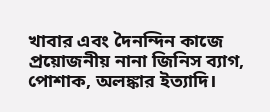খাবার এবং দৈনন্দিন কাজে প্রয়োজনীয় নানা জিনিস ব্যাগ, পোশাক, অলঙ্কার ইত্যাদি।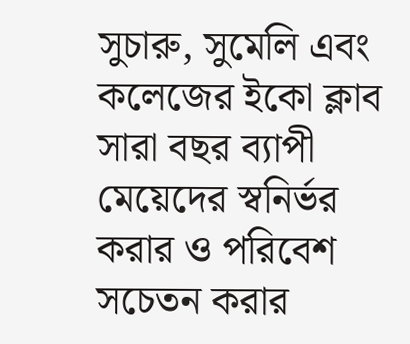সুচারু, সুমেলি এবং কলেজের ইকো ক্লাব সারা বছর ব্যাপী মেয়েদের স্বনির্ভর করার ও পরিবেশ সচেতন করার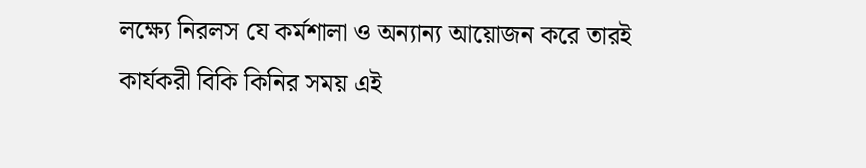লক্ষ্যে নিরলস যে কর্মশালা ও অন্যান্য আয়োজন করে তারই কার্যকরী বিকি কিনির সময় এই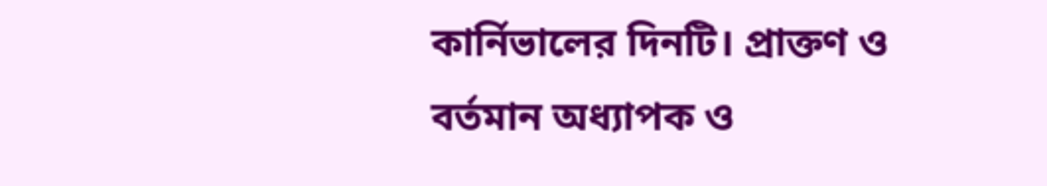কার্নিভালের দিনটি। প্রাক্তণ ও বর্তমান অধ্যাপক ও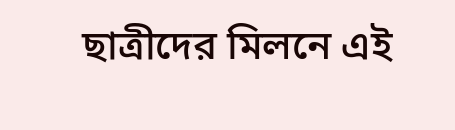ছাত্রীদের মিলনে এই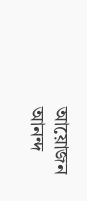আয়োজন আনন্দ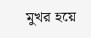মুখর হয়ে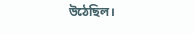উঠেছিল।